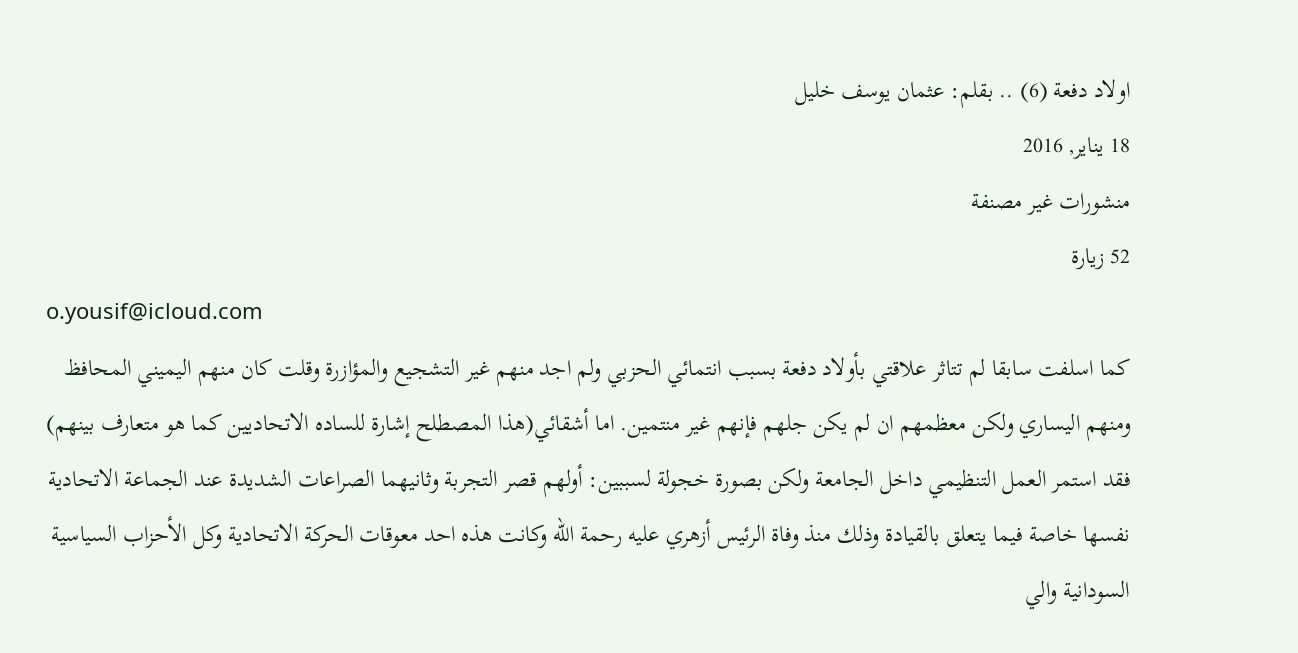اولاد دفعة (6) .. بقلم: عثمان يوسف خليل
18 يناير, 2016
منشورات غير مصنفة
52 زيارة
o.yousif@icloud.com
كما اسلفت سابقا لم تتاثر علاقتي بأولاد دفعة بسبب انتمائي الحزبي ولم اجد منهم غير التشجيع والمؤازرة وقلت كان منهم اليميني المحافظ ومنهم اليساري ولكن معظمهم ان لم يكن جلهم فإنهم غير منتمين. اما أشقائي(هذا المصطلح إشارة للساده الاتحاديين كما هو متعارف بينهم) فقد استمر العمل التنظيمي داخل الجامعة ولكن بصورة خجولة لسببين: أولهم قصر التجربة وثانيهما الصراعات الشديدة عند الجماعة الاتحادية نفسها خاصة فيما يتعلق بالقيادة وذلك منذ وفاة الرئيس أزهري عليه رحمة الله وكانت هذه احد معوقات الحركة الاتحادية وكل الأحزاب السياسية السودانية والي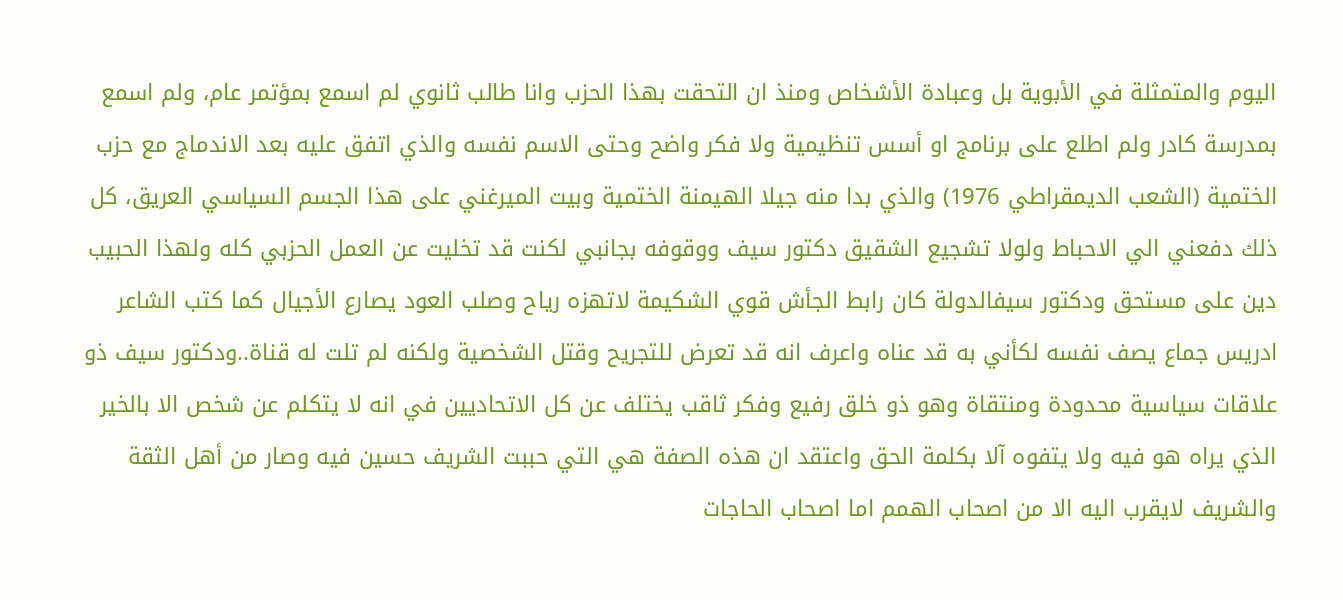اليوم والمتمثلة في الأبوية بل وعبادة الأشخاص ومنذ ان التحقت بهذا الحزب وانا طالب ثانوي لم اسمع بمؤتمر عام، ولم اسمع بمدرسة كادر ولم اطلع على برنامج او أسس تنظيمية ولا فكر واضح وحتى الاسم نفسه والذي اتفق عليه بعد الاندماج مع حزب الختمية (الشعب الديمقراطي 1976) والذي بدا منه جيلا الهيمنة الختمية وبيت الميرغني على هذا الجسم السياسي العريق، كل ذلك دفعني الي الاحباط ولولا تشجيع الشقيق دكتور سيف ووقوفه بجانبي لكنت قد تخليت عن العمل الحزبي كله ولهذا الحبيب دين على مستحق ودكتور سيفالدولة كان رابط الجأش قوي الشكيمة لاتهزه رياح وصلب العود يصارع الأجيال كما كتب الشاعر ادريس جماع يصف نفسه لكأني به قد عناه واعرف انه قد تعرض للتجريح وقتل الشخصية ولكنه لم تلت له قناة..ودكتور سيف ذو علاقات سياسية محدودة ومنتقاة وهو ذو خلق رفيع وفكر ثاقب يختلف عن كل الاتحاديين في انه لا يتكلم عن شخص الا بالخير الذي يراه هو فيه ولا يتفوه آلا بكلمة الحق واعتقد ان هذه الصفة هي التي حببت الشريف حسين فيه وصار من أهل الثقة والشريف لايقرب اليه الا من اصحاب الهمم اما اصحاب الحاجات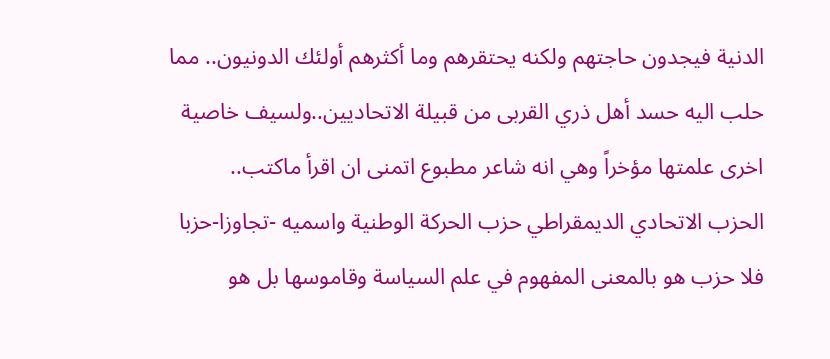الدنية فيجدون حاجتهم ولكنه يحتقرهم وما أكثرهم أولئك الدونيون.. مما حلب اليه حسد أهل ذري القربى من قبيلة الاتحاديين..ولسيف خاصية اخرى علمتها مؤخراً وهي انه شاعر مطبوع اتمنى ان اقرأ ماكتب..
الحزب الاتحادي الديمقراطي حزب الحركة الوطنية واسميه -تجاوزا-حزبا فلا حزب هو بالمعنى المفهوم في علم السياسة وقاموسها بل هو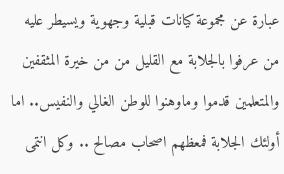عبارة عن مجموعة كيانات قبلية وجهوية ويسيطر عليه من عرفوا بالجلابة مع القليل من من خيرة المثقفين والمتعلمين قدموا وماوهنوا للوطن الغالي والنفيس.. اما أولئك الجلابة فمعظهم اصحاب مصالح .. وكل انتمى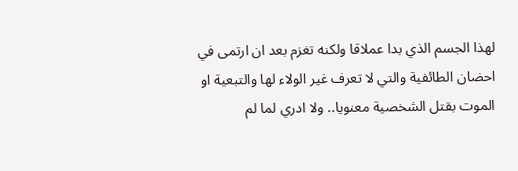لهذا الجسم الذي بدا عملاقا ولكنه تغزم بعد ان ارتمى في احضان الطائفية والتي لا تعرف غير الولاء لها والتبعية او الموت بقتل الشخصية معنويا.. ولا ادري لما لم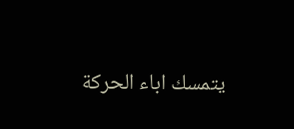يتمسك اباء الحركة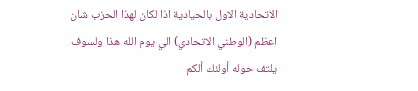الاتحادية الاول بالحيادية اذا لكان لهذا الحزب شان اعظم (الوطني الاتحادي) الي يوم الله هذا ولسوف يلتف حوله أولئك ألكم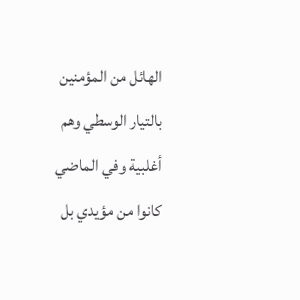الهائل من المؤمنين بالتيار الوسطي وهم أغلبية وفي الماضي كانوا من مؤيدي بل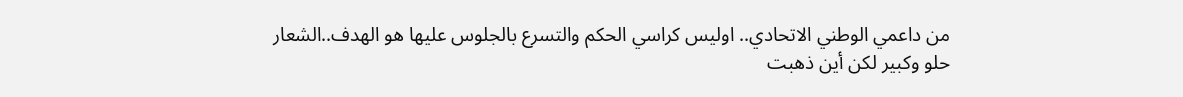من داعمي الوطني الاتحادي.. اوليس كراسي الحكم والتسرع بالجلوس عليها هو الهدف..الشعار حلو وكبير لكن أين ذهبت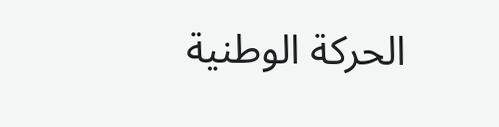الحركة الوطنية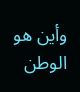وأين هو الوطن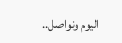اليوم ونواصل..